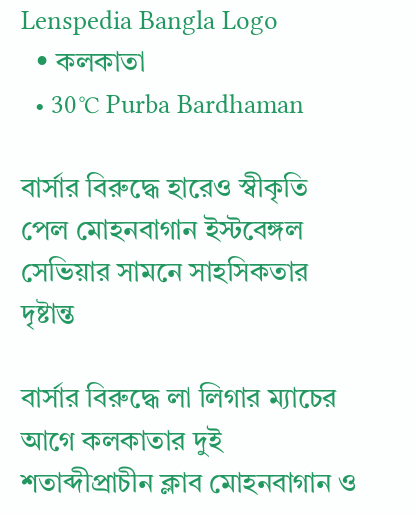Lenspedia Bangla Logo
  • কলকাতা
  • 30℃ Purba Bardhaman

বার্সার বিরুদ্ধে হারেও স্বীকৃতি পেল মোহনবাগান ইস্টবেঙ্গল সেভিয়ার সামনে সাহসিকতার দৃষ্টান্ত

বার্সার বিরুদ্ধে লা লিগার ম্যাচের আগে কলকাতার দুই শতাব্দীপ্রাচীন ক্লাব মোহনবাগান ও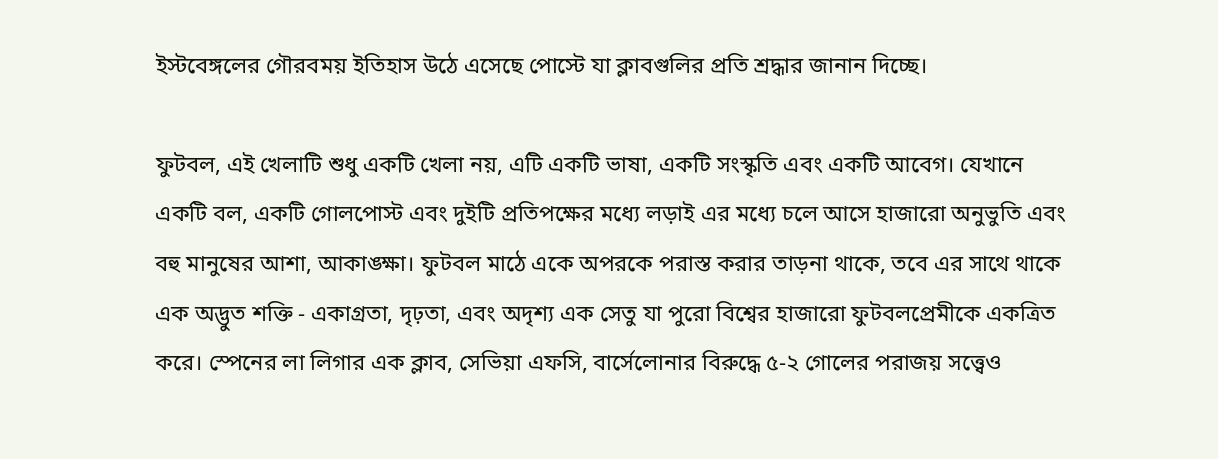ইস্টবেঙ্গলের গৌরবময় ইতিহাস উঠে এসেছে পোস্টে যা ক্লাবগুলির প্রতি শ্রদ্ধার জানান দিচ্ছে।

ফুটবল, এই খেলাটি শুধু একটি খেলা নয়, এটি একটি ভাষা, একটি সংস্কৃতি এবং একটি আবেগ। যেখানে একটি বল, একটি গোলপোস্ট এবং দুইটি প্রতিপক্ষের মধ্যে লড়াই এর মধ্যে চলে আসে হাজারো অনুভুতি এবং বহু মানুষের আশা, আকাঙ্ক্ষা। ফুটবল মাঠে একে অপরকে পরাস্ত করার তাড়না থাকে, তবে এর সাথে থাকে এক অদ্ভুত শক্তি - একাগ্রতা, দৃঢ়তা, এবং অদৃশ্য এক সেতু যা পুরো বিশ্বের হাজারো ফুটবলপ্রেমীকে একত্রিত করে। স্পেনের লা লিগার এক ক্লাব, সেভিয়া এফসি, বার্সেলোনার বিরুদ্ধে ৫-২ গোলের পরাজয় সত্ত্বেও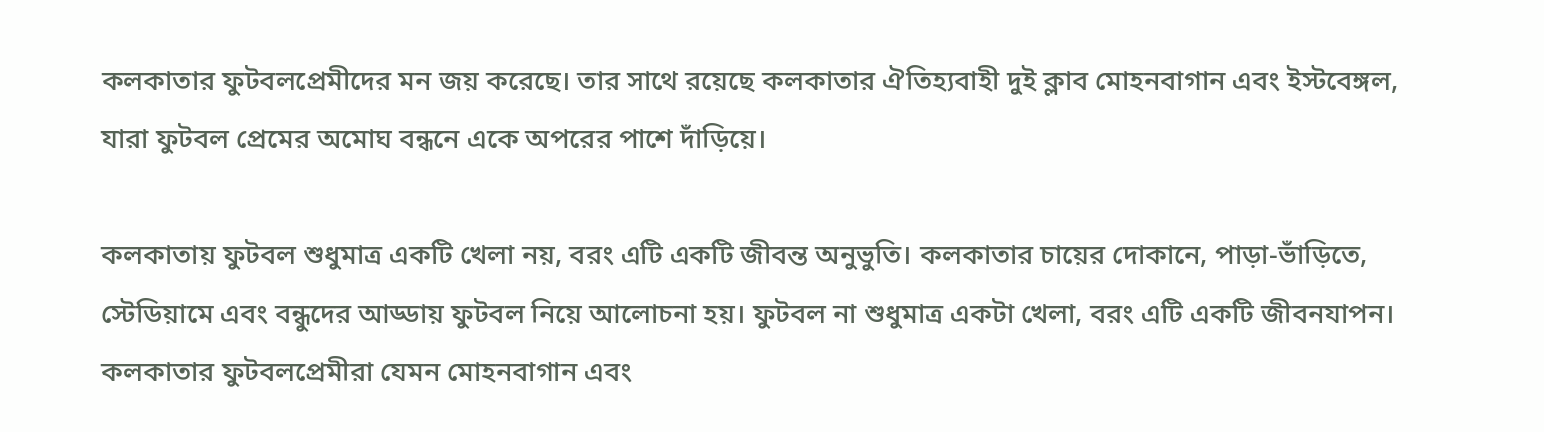কলকাতার ফুটবলপ্রেমীদের মন জয় করেছে। তার সাথে রয়েছে কলকাতার ঐতিহ্যবাহী দুই ক্লাব মোহনবাগান এবং ইস্টবেঙ্গল, যারা ফুটবল প্রেমের অমোঘ বন্ধনে একে অপরের পাশে দাঁড়িয়ে।

কলকাতায় ফুটবল শুধুমাত্র একটি খেলা নয়, বরং এটি একটি জীবন্ত অনুভুতি। কলকাতার চায়ের দোকানে, পাড়া-ভাঁড়িতে, স্টেডিয়ামে এবং বন্ধুদের আড্ডায় ফুটবল নিয়ে আলোচনা হয়। ফুটবল না শুধুমাত্র একটা খেলা, বরং এটি একটি জীবনযাপন। কলকাতার ফুটবলপ্রেমীরা যেমন মোহনবাগান এবং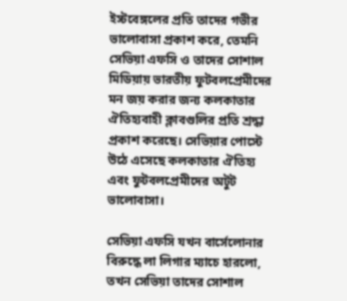ইস্টবেঙ্গলের প্রতি তাদের গভীর ভালোবাসা প্রকাশ করে, তেমনি সেভিয়া এফসি ও তাদের সোশাল মিডিয়ায় ভারতীয় ফুটবলপ্রেমীদের মন জয় করার জন্য কলকাতার ঐতিহ্যবাহী ক্লাবগুলির প্রতি শ্রদ্ধা প্রকাশ করেছে। সেভিয়ার পোস্টে উঠে এসেছে কলকাতার ঐতিহ্য এবং ফুটবলপ্রেমীদের অটুট ভালোবাসা।

সেভিয়া এফসি যখন বার্সেলোনার বিরুদ্ধে লা লিগার ম্যাচে হারলো, তখন সেভিয়া তাদের সোশাল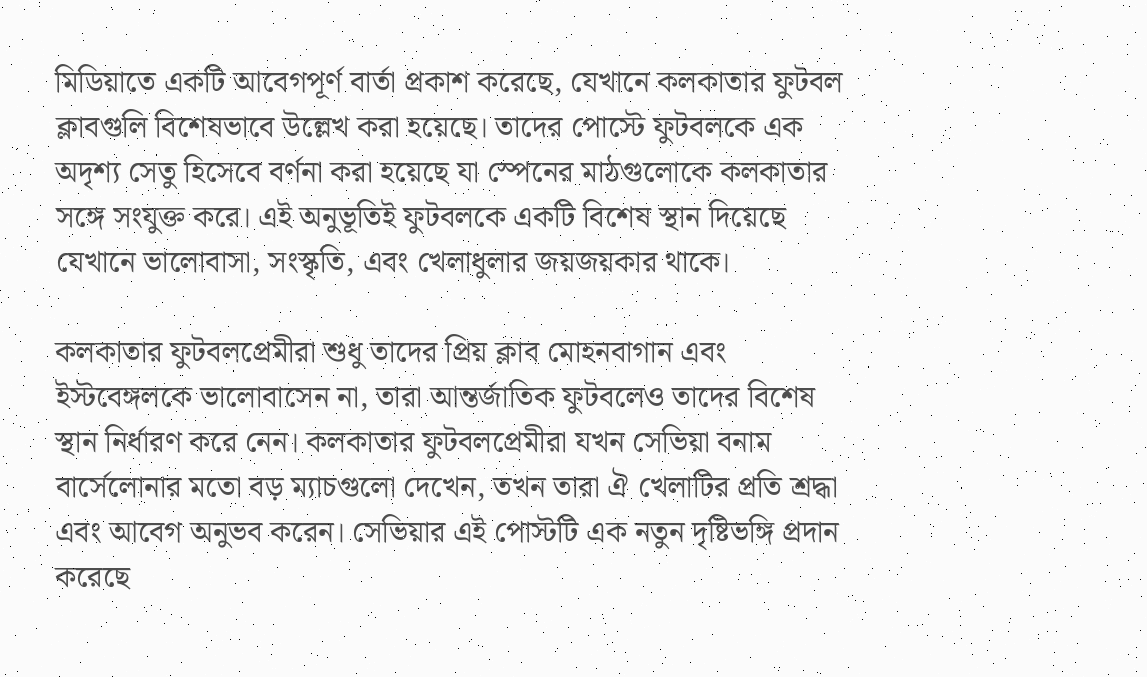মিডিয়াতে একটি আবেগপূর্ণ বার্তা প্রকাশ করেছে, যেখানে কলকাতার ফুটবল ক্লাবগুলি বিশেষভাবে উল্লেখ করা হয়েছে। তাদের পোস্টে ফুটবলকে এক অদৃশ্য সেতু হিসেবে বর্ণনা করা হয়েছে যা স্পেনের মাঠগুলোকে কলকাতার সঙ্গে সংযুক্ত করে। এই অনুভূতিই ফুটবলকে একটি বিশেষ স্থান দিয়েছে যেখানে ভালোবাসা, সংস্কৃতি, এবং খেলাধুলার জয়জয়কার থাকে।

কলকাতার ফুটবলপ্রেমীরা শুধু তাদের প্রিয় ক্লাব মোহনবাগান এবং ইস্টবেঙ্গলকে ভালোবাসেন না, তারা আন্তর্জাতিক ফুটবলেও তাদের বিশেষ স্থান নির্ধারণ করে নেন। কলকাতার ফুটবলপ্রেমীরা যখন সেভিয়া বনাম বার্সেলোনার মতো বড় ম্যাচগুলো দেখেন, তখন তারা ঐ খেলাটির প্রতি শ্রদ্ধা এবং আবেগ অনুভব করেন। সেভিয়ার এই পোস্টটি এক নতুন দৃষ্টিভঙ্গি প্রদান করেছে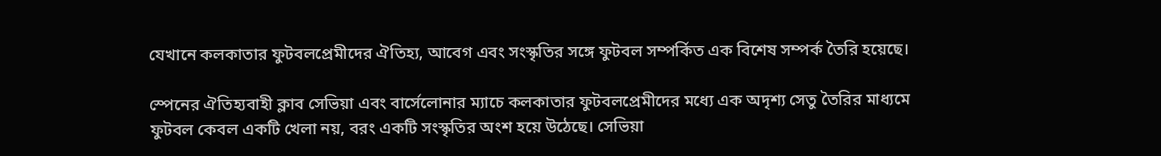যেখানে কলকাতার ফুটবলপ্রেমীদের ঐতিহ্য, আবেগ এবং সংস্কৃতির সঙ্গে ফুটবল সম্পর্কিত এক বিশেষ সম্পর্ক তৈরি হয়েছে।

স্পেনের ঐতিহ্যবাহী ক্লাব সেভিয়া এবং বার্সেলোনার ম্যাচে কলকাতার ফুটবলপ্রেমীদের মধ্যে এক অদৃশ্য সেতু তৈরির মাধ্যমে ফুটবল কেবল একটি খেলা নয়, বরং একটি সংস্কৃতির অংশ হয়ে উঠেছে। সেভিয়া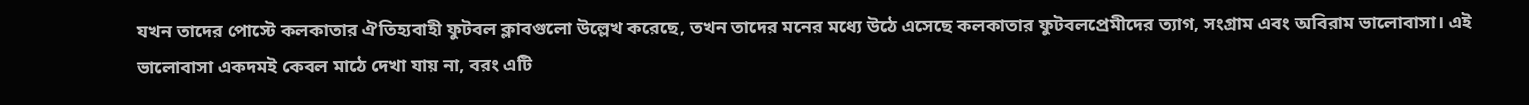যখন তাদের পোস্টে কলকাতার ঐতিহ্যবাহী ফুটবল ক্লাবগুলো উল্লেখ করেছে, তখন তাদের মনের মধ্যে উঠে এসেছে কলকাতার ফুটবলপ্রেমীদের ত্যাগ, সংগ্রাম এবং অবিরাম ভালোবাসা। এই ভালোবাসা একদমই কেবল মাঠে দেখা যায় না, বরং এটি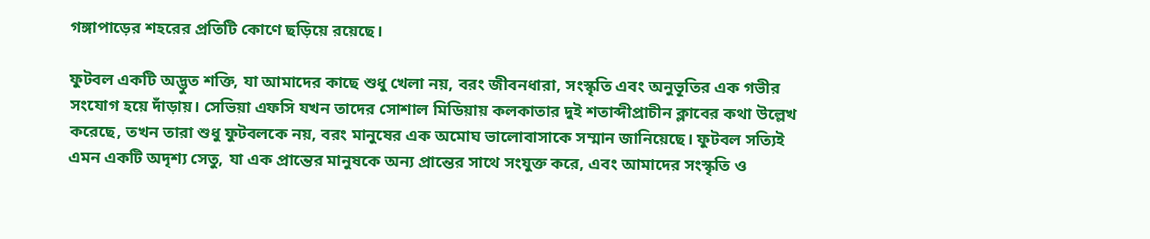গঙ্গাপাড়ের শহরের প্রতিটি কোণে ছড়িয়ে রয়েছে।

ফুটবল একটি অদ্ভুত শক্তি, যা আমাদের কাছে শুধু খেলা নয়, বরং জীবনধারা, সংস্কৃতি এবং অনুভূতির এক গভীর সংযোগ হয়ে দাঁড়ায়। সেভিয়া এফসি যখন তাদের সোশাল মিডিয়ায় কলকাতার দুই শতাব্দীপ্রাচীন ক্লাবের কথা উল্লেখ করেছে, তখন তারা শুধু ফুটবলকে নয়, বরং মানুষের এক অমোঘ ভালোবাসাকে সম্মান জানিয়েছে। ফুটবল সত্যিই এমন একটি অদৃশ্য সেতু, যা এক প্রান্তের মানুষকে অন্য প্রান্তের সাথে সংযুক্ত করে, এবং আমাদের সংস্কৃতি ও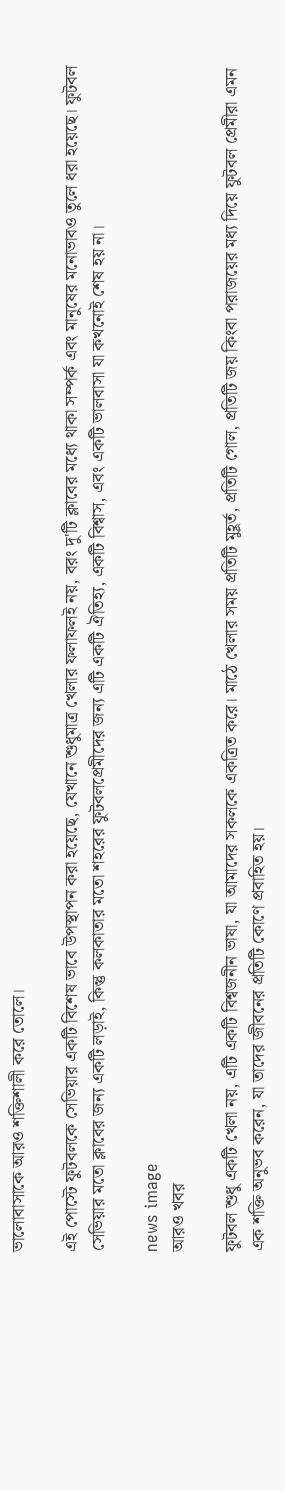ভালোবাসাকে আরও শক্তিশালী করে তোলে।

এই পোস্টে ফুটবলকে সেভিয়ার একটি বিশেষ ভাবে উপস্থাপন করা হয়েছে, যেখানে শুধুমাত্র খেলার ফলাফলই নয়, বরং দু'টি ক্লাবের মধ্যে থাকা সম্পর্ক এবং মানুষের মনোভাবও তুলে ধরা হয়েছে। ফুটবল সেভিয়ার মতো ক্লাবের জন্য একটি লড়াই, কিন্তু কলকাতার মতো শহরের ফুটবলপ্রেমীদের জন্য এটি একটি ঐতিহ্য, একটি বিশ্বাস, এবং একটি ভালবাসা যা কখনোই শেষ হয় না।

news image
আরও খবর

ফুটবল শুধু একটি খেলা নয়, এটি একটি বিশ্বজনীন ভাষা, যা আমাদের সকলকে একত্রিত করে। মাঠে খেলার সময় প্রতিটি মুহূর্ত, প্রতিটি গোল, প্রতিটি জয় কিংবা পরাজয়ের মধ্য দিয়ে ফুটবল প্রেমীরা এমন এক শক্তি অনুভব করেন, যা তাদের জীবনের প্রতিটি কোণে প্রবাহিত হয়।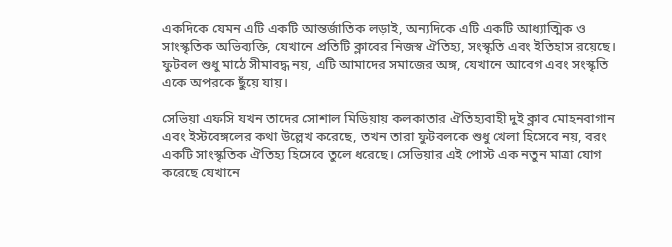একদিকে যেমন এটি একটি আন্তর্জাতিক লড়াই, অন্যদিকে এটি একটি আধ্যাত্মিক ও সাংস্কৃতিক অভিব্যক্তি, যেখানে প্রতিটি ক্লাবের নিজস্ব ঐতিহ্য, সংস্কৃতি এবং ইতিহাস রয়েছে। ফুটবল শুধু মাঠে সীমাবদ্ধ নয়, এটি আমাদের সমাজের অঙ্গ, যেখানে আবেগ এবং সংস্কৃতি একে অপরকে ছুঁয়ে যায়।

সেভিয়া এফসি যখন তাদের সোশাল মিডিয়ায় কলকাতার ঐতিহ্যবাহী দুই ক্লাব মোহনবাগান এবং ইস্টবেঙ্গলের কথা উল্লেখ করেছে, তখন তারা ফুটবলকে শুধু খেলা হিসেবে নয়, বরং একটি সাংস্কৃতিক ঐতিহ্য হিসেবে তুলে ধরেছে। সেভিয়ার এই পোস্ট এক নতুন মাত্রা যোগ করেছে যেখানে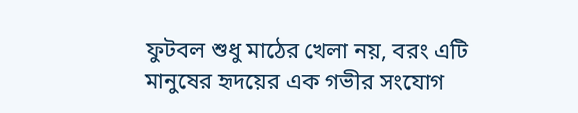ফুটবল শুধু মাঠের খেলা নয়, বরং এটি মানুষের হৃদয়ের এক গভীর সংযোগ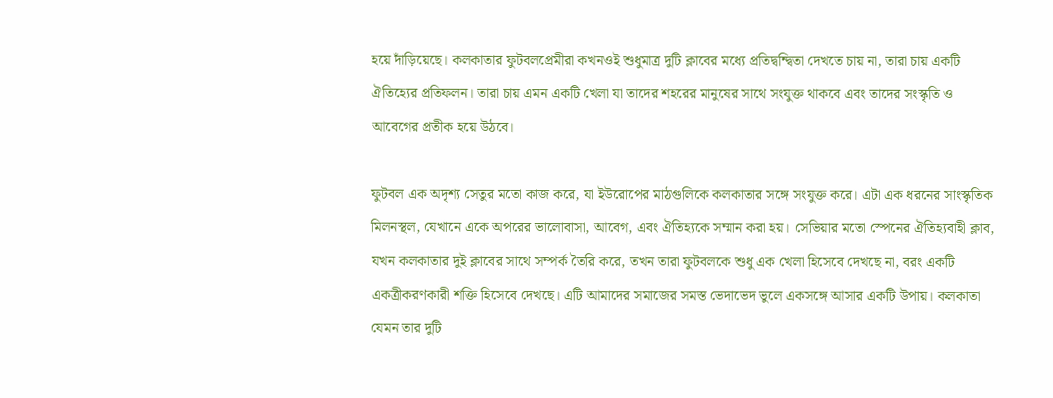হয়ে দাঁড়িয়েছে। কলকাতার ফুটবলপ্রেমীরা কখনওই শুধুমাত্র দুটি ক্লাবের মধ্যে প্রতিদ্বন্দ্বিতা দেখতে চায় না, তারা চায় একটি ঐতিহ্যের প্রতিফলন। তারা চায় এমন একটি খেলা যা তাদের শহরের মানুষের সাথে সংযুক্ত থাকবে এবং তাদের সংস্কৃতি ও আবেগের প্রতীক হয়ে উঠবে।

ফুটবল এক অদৃশ্য সেতুর মতো কাজ করে, যা ইউরোপের মাঠগুলিকে কলকাতার সঙ্গে সংযুক্ত করে। এটা এক ধরনের সাংস্কৃতিক মিলনস্থল, যেখানে একে অপরের ভালোবাসা, আবেগ, এবং ঐতিহ্যকে সম্মান করা হয়। সেভিয়ার মতো স্পেনের ঐতিহ্যবাহী ক্লাব, যখন কলকাতার দুই ক্লাবের সাথে সম্পর্ক তৈরি করে, তখন তারা ফুটবলকে শুধু এক খেলা হিসেবে দেখছে না, বরং একটি একত্রীকরণকারী শক্তি হিসেবে দেখছে। এটি আমাদের সমাজের সমস্ত ভেদাভেদ ভুলে একসঙ্গে আসার একটি উপায়। কলকাতা যেমন তার দুটি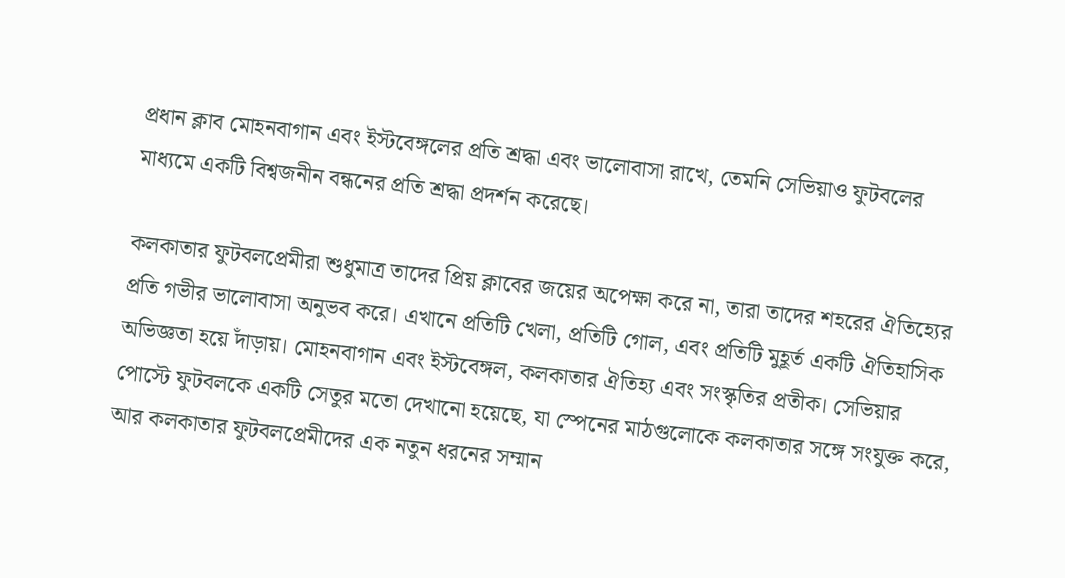প্রধান ক্লাব মোহনবাগান এবং ইস্টবেঙ্গলের প্রতি শ্রদ্ধা এবং ভালোবাসা রাখে, তেমনি সেভিয়াও ফুটবলের মাধ্যমে একটি বিশ্বজনীন বন্ধনের প্রতি শ্রদ্ধা প্রদর্শন করেছে।

কলকাতার ফুটবলপ্রেমীরা শুধুমাত্র তাদের প্রিয় ক্লাবের জয়ের অপেক্ষা করে না, তারা তাদের শহরের ঐতিহ্যের প্রতি গভীর ভালোবাসা অনুভব করে। এখানে প্রতিটি খেলা, প্রতিটি গোল, এবং প্রতিটি মুহূর্ত একটি ঐতিহাসিক অভিজ্ঞতা হয়ে দাঁড়ায়। মোহনবাগান এবং ইস্টবেঙ্গল, কলকাতার ঐতিহ্য এবং সংস্কৃতির প্রতীক। সেভিয়ার পোস্টে ফুটবলকে একটি সেতুর মতো দেখানো হয়েছে, যা স্পেনের মাঠগুলোকে কলকাতার সঙ্গে সংযুক্ত করে, আর কলকাতার ফুটবলপ্রেমীদের এক নতুন ধরনের সম্মান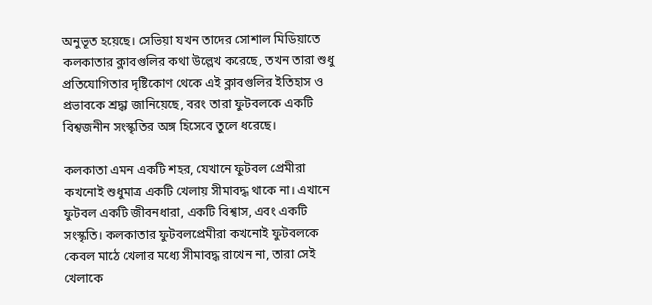অনুভূত হয়েছে। সেভিয়া যখন তাদের সোশাল মিডিয়াতে কলকাতার ক্লাবগুলির কথা উল্লেখ করেছে, তখন তারা শুধু প্রতিযোগিতার দৃষ্টিকোণ থেকে এই ক্লাবগুলির ইতিহাস ও প্রভাবকে শ্রদ্ধা জানিয়েছে, বরং তারা ফুটবলকে একটি বিশ্বজনীন সংস্কৃতির অঙ্গ হিসেবে তুলে ধরেছে।

কলকাতা এমন একটি শহর, যেখানে ফুটবল প্রেমীরা কখনোই শুধুমাত্র একটি খেলায় সীমাবদ্ধ থাকে না। এখানে ফুটবল একটি জীবনধারা, একটি বিশ্বাস, এবং একটি সংস্কৃতি। কলকাতার ফুটবলপ্রেমীরা কখনোই ফুটবলকে কেবল মাঠে খেলার মধ্যে সীমাবদ্ধ রাখেন না, তারা সেই খেলাকে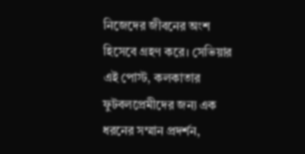নিজেদের জীবনের অংশ হিসেবে গ্রহণ করে। সেভিয়ার এই পোস্ট, কলকাতার ফুটবলপ্রেমীদের জন্য এক ধরনের সম্মান প্রদর্শন,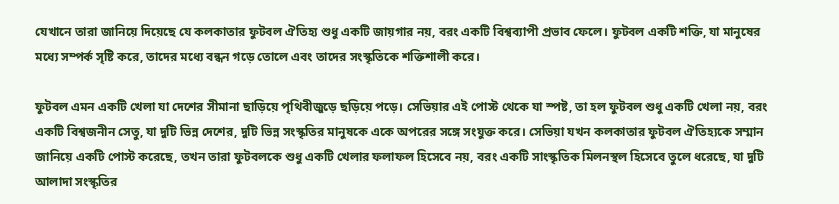যেখানে তারা জানিয়ে দিয়েছে যে কলকাতার ফুটবল ঐতিহ্য শুধু একটি জায়গার নয়, বরং একটি বিশ্বব্যাপী প্রভাব ফেলে। ফুটবল একটি শক্তি, যা মানুষের মধ্যে সম্পর্ক সৃষ্টি করে, তাদের মধ্যে বন্ধন গড়ে তোলে এবং তাদের সংস্কৃতিকে শক্তিশালী করে।

ফুটবল এমন একটি খেলা যা দেশের সীমানা ছাড়িয়ে পৃথিবীজুড়ে ছড়িয়ে পড়ে। সেভিয়ার এই পোস্ট থেকে যা স্পষ্ট, তা হল ফুটবল শুধু একটি খেলা নয়, বরং একটি বিশ্বজনীন সেতু, যা দুটি ভিন্ন দেশের, দুটি ভিন্ন সংস্কৃতির মানুষকে একে অপরের সঙ্গে সংযুক্ত করে। সেভিয়া যখন কলকাতার ফুটবল ঐতিহ্যকে সম্মান জানিয়ে একটি পোস্ট করেছে, তখন তারা ফুটবলকে শুধু একটি খেলার ফলাফল হিসেবে নয়, বরং একটি সাংস্কৃতিক মিলনস্থল হিসেবে তুলে ধরেছে, যা দুটি আলাদা সংস্কৃতির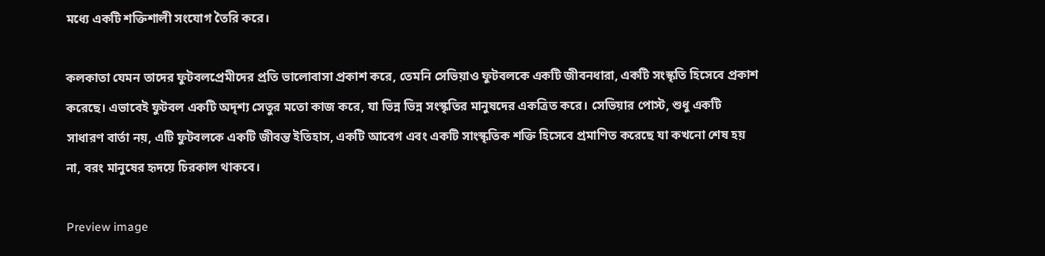মধ্যে একটি শক্তিশালী সংযোগ তৈরি করে।

কলকাতা যেমন তাদের ফুটবলপ্রেমীদের প্রতি ভালোবাসা প্রকাশ করে, তেমনি সেভিয়াও ফুটবলকে একটি জীবনধারা, একটি সংস্কৃতি হিসেবে প্রকাশ করেছে। এভাবেই ফুটবল একটি অদৃশ্য সেতুর মতো কাজ করে, যা ভিন্ন ভিন্ন সংস্কৃতির মানুষদের একত্রিত করে। সেভিয়ার পোস্ট, শুধু একটি সাধারণ বার্তা নয়, এটি ফুটবলকে একটি জীবন্ত ইতিহাস, একটি আবেগ এবং একটি সাংস্কৃতিক শক্তি হিসেবে প্রমাণিত করেছে যা কখনো শেষ হয় না, বরং মানুষের হৃদয়ে চিরকাল থাকবে।

Preview image